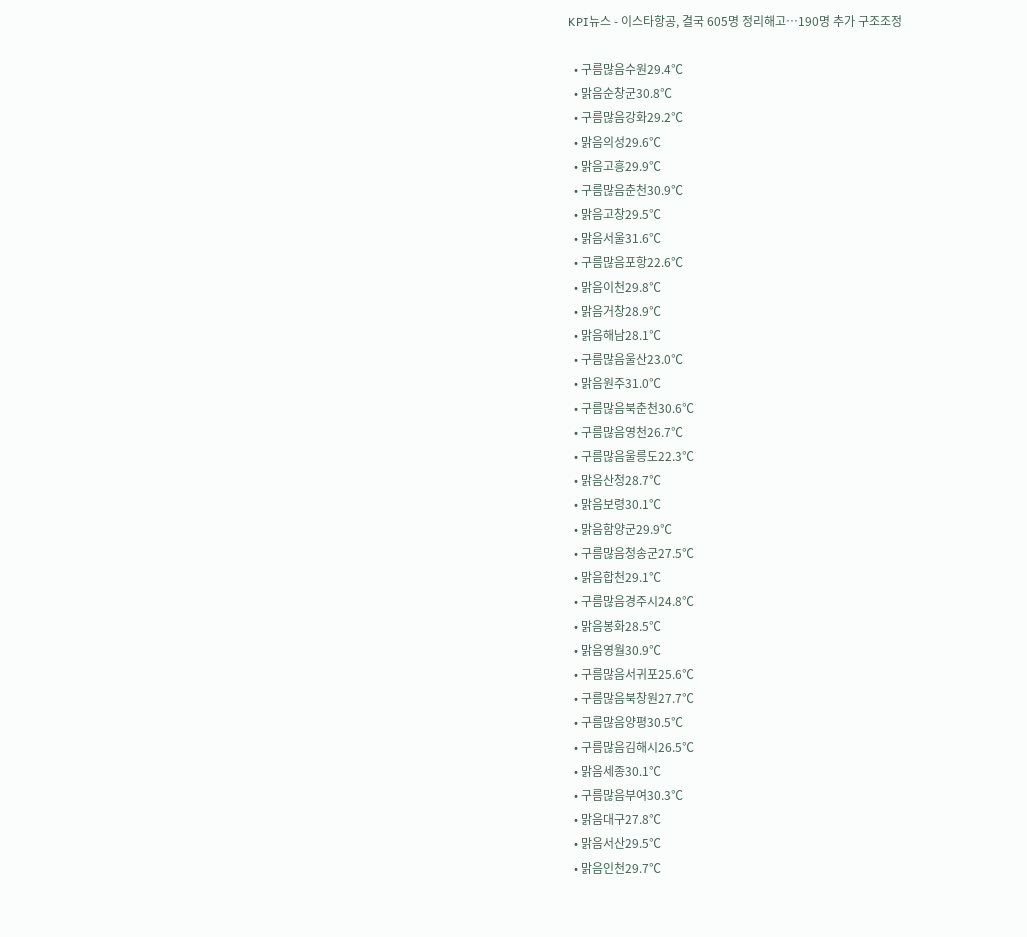KPI뉴스 - 이스타항공, 결국 605명 정리해고…190명 추가 구조조정

  • 구름많음수원29.4℃
  • 맑음순창군30.8℃
  • 구름많음강화29.2℃
  • 맑음의성29.6℃
  • 맑음고흥29.9℃
  • 구름많음춘천30.9℃
  • 맑음고창29.5℃
  • 맑음서울31.6℃
  • 구름많음포항22.6℃
  • 맑음이천29.8℃
  • 맑음거창28.9℃
  • 맑음해남28.1℃
  • 구름많음울산23.0℃
  • 맑음원주31.0℃
  • 구름많음북춘천30.6℃
  • 구름많음영천26.7℃
  • 구름많음울릉도22.3℃
  • 맑음산청28.7℃
  • 맑음보령30.1℃
  • 맑음함양군29.9℃
  • 구름많음청송군27.5℃
  • 맑음합천29.1℃
  • 구름많음경주시24.8℃
  • 맑음봉화28.5℃
  • 맑음영월30.9℃
  • 구름많음서귀포25.6℃
  • 구름많음북창원27.7℃
  • 구름많음양평30.5℃
  • 구름많음김해시26.5℃
  • 맑음세종30.1℃
  • 구름많음부여30.3℃
  • 맑음대구27.8℃
  • 맑음서산29.5℃
  • 맑음인천29.7℃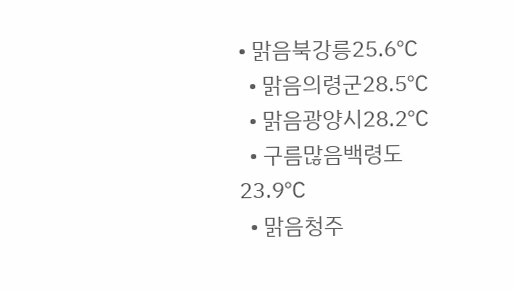• 맑음북강릉25.6℃
  • 맑음의령군28.5℃
  • 맑음광양시28.2℃
  • 구름많음백령도23.9℃
  • 맑음청주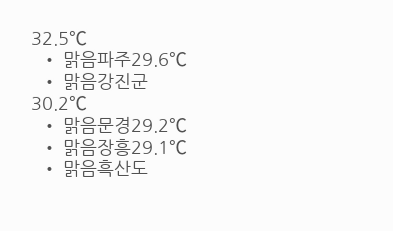32.5℃
  • 맑음파주29.6℃
  • 맑음강진군30.2℃
  • 맑음문경29.2℃
  • 맑음장흥29.1℃
  • 맑음흑산도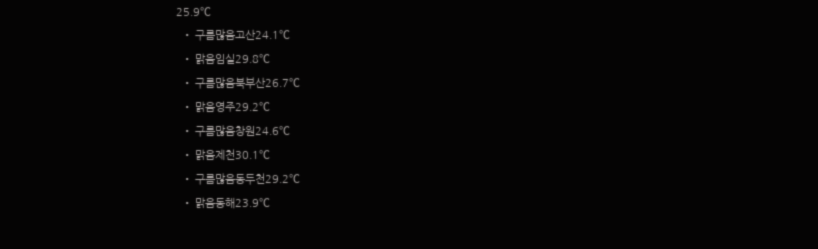25.9℃
  • 구름많음고산24.1℃
  • 맑음임실29.8℃
  • 구름많음북부산26.7℃
  • 맑음영주29.2℃
  • 구름많음창원24.6℃
  • 맑음제천30.1℃
  • 구름많음동두천29.2℃
  • 맑음동해23.9℃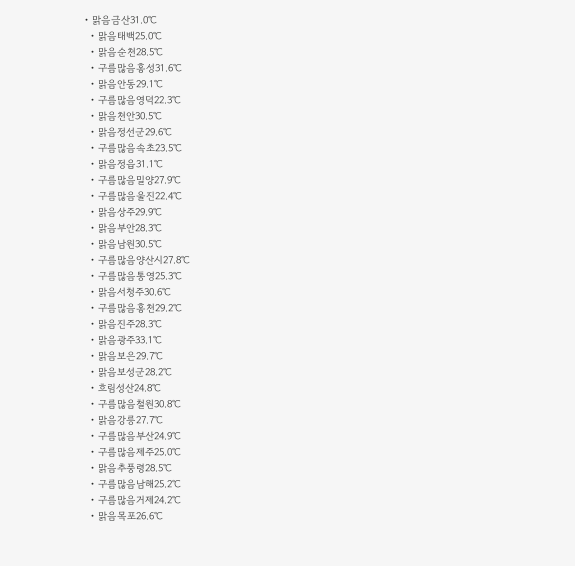• 맑음금산31.0℃
  • 맑음태백25.0℃
  • 맑음순천28.5℃
  • 구름많음홍성31.6℃
  • 맑음안동29.1℃
  • 구름많음영덕22.3℃
  • 맑음천안30.5℃
  • 맑음정선군29.6℃
  • 구름많음속초23.5℃
  • 맑음정읍31.1℃
  • 구름많음밀양27.9℃
  • 구름많음울진22.4℃
  • 맑음상주29.9℃
  • 맑음부안28.3℃
  • 맑음남원30.5℃
  • 구름많음양산시27.8℃
  • 구름많음통영25.3℃
  • 맑음서청주30.6℃
  • 구름많음홍천29.2℃
  • 맑음진주28.3℃
  • 맑음광주33.1℃
  • 맑음보은29.7℃
  • 맑음보성군28.2℃
  • 흐림성산24.8℃
  • 구름많음철원30.8℃
  • 맑음강릉27.7℃
  • 구름많음부산24.9℃
  • 구름많음제주25.0℃
  • 맑음추풍령28.5℃
  • 구름많음남해25.2℃
  • 구름많음거제24.2℃
  • 맑음목포26.6℃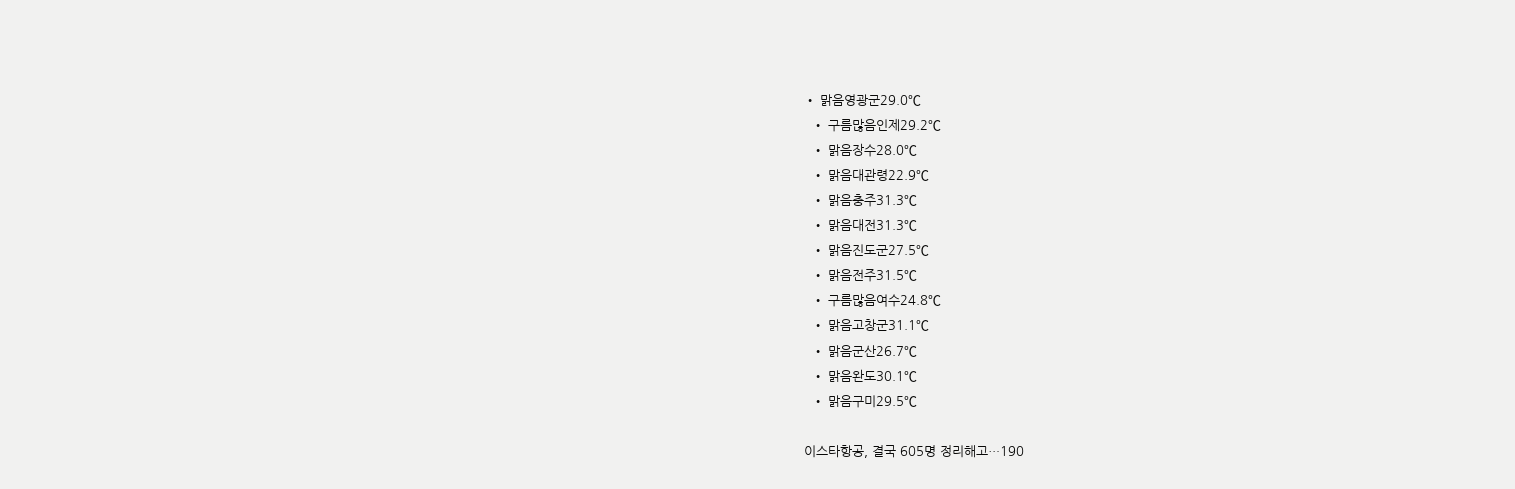• 맑음영광군29.0℃
  • 구름많음인제29.2℃
  • 맑음장수28.0℃
  • 맑음대관령22.9℃
  • 맑음충주31.3℃
  • 맑음대전31.3℃
  • 맑음진도군27.5℃
  • 맑음전주31.5℃
  • 구름많음여수24.8℃
  • 맑음고창군31.1℃
  • 맑음군산26.7℃
  • 맑음완도30.1℃
  • 맑음구미29.5℃

이스타항공, 결국 605명 정리해고…190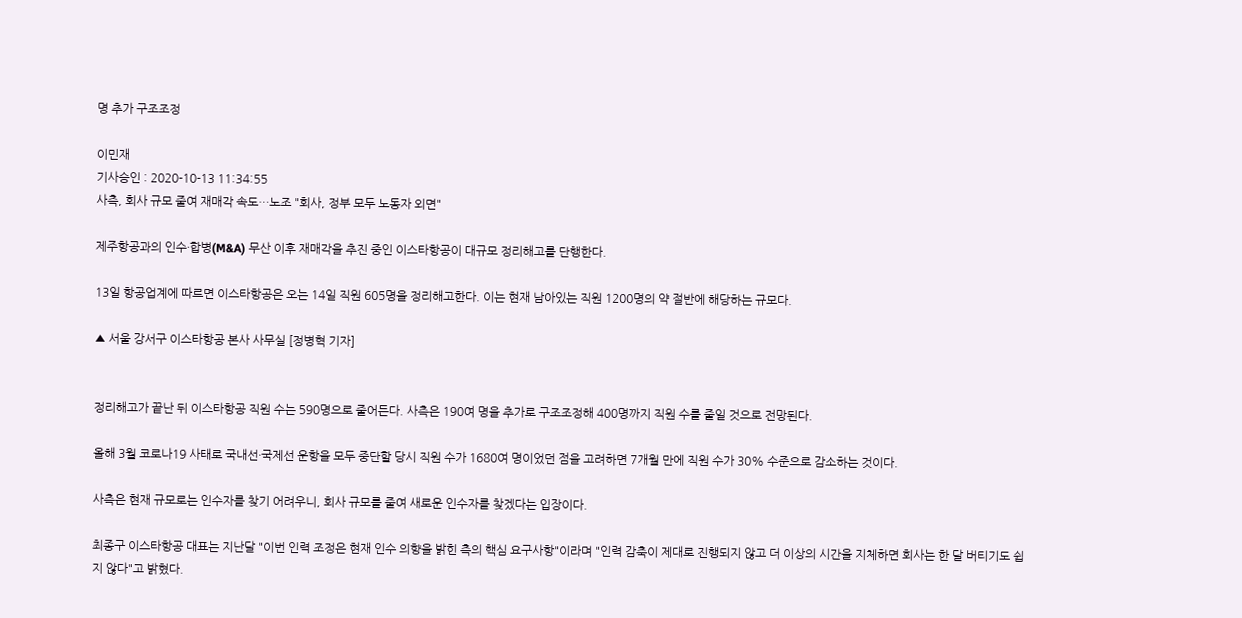명 추가 구조조정

이민재
기사승인 : 2020-10-13 11:34:55
사측, 회사 규모 줄여 재매각 속도…노조 "회사, 정부 모두 노동자 외면"

제주항공과의 인수·합병(M&A) 무산 이후 재매각을 추진 중인 이스타항공이 대규모 정리해고를 단행한다.

13일 항공업계에 따르면 이스타항공은 오는 14일 직원 605명을 정리해고한다. 이는 현재 남아있는 직원 1200명의 약 절반에 해당하는 규모다.

▲ 서울 강서구 이스타항공 본사 사무실 [정병혁 기자]


정리해고가 끝난 뒤 이스타항공 직원 수는 590명으로 줄어든다. 사측은 190여 명을 추가로 구조조정해 400명까지 직원 수를 줄일 것으로 전망된다.

올해 3월 코로나19 사태로 국내선·국제선 운항을 모두 중단할 당시 직원 수가 1680여 명이었던 점을 고려하면 7개월 만에 직원 수가 30% 수준으로 감소하는 것이다.

사측은 현재 규모로는 인수자를 찾기 어려우니, 회사 규모를 줄여 새로운 인수자를 찾겠다는 입장이다.

최종구 이스타항공 대표는 지난달 "이번 인력 조정은 현재 인수 의향을 밝힌 측의 핵심 요구사항"이라며 "인력 감축이 제대로 진행되지 않고 더 이상의 시간을 지체하면 회사는 한 달 버티기도 쉽지 않다"고 밝혔다.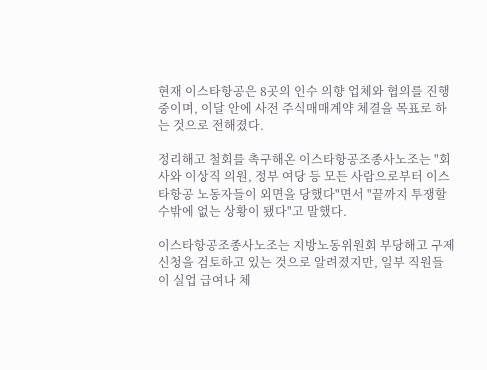현재 이스타항공은 8곳의 인수 의향 업체와 협의를 진행 중이며, 이달 안에 사전 주식매매계약 체결을 목표로 하는 것으로 전해졌다.

정리해고 철회를 촉구해온 이스타항공조종사노조는 "회사와 이상직 의원, 정부 여당 등 모든 사람으로부터 이스타항공 노동자들이 외면을 당했다"면서 "끝까지 투쟁할 수밖에 없는 상황이 됐다"고 말했다.

이스타항공조종사노조는 지방노동위원회 부당해고 구제 신청을 검토하고 있는 것으로 알려졌지만, 일부 직원들이 실업 급여나 체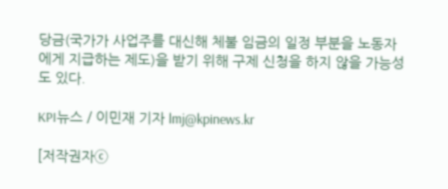당금(국가가 사업주를 대신해 체불 임금의 일정 부분을 노동자에게 지급하는 제도)을 받기 위해 구제 신청을 하지 않을 가능성도 있다.

KPI뉴스 / 이민재 기자 lmj@kpinews.kr

[저작권자ⓒ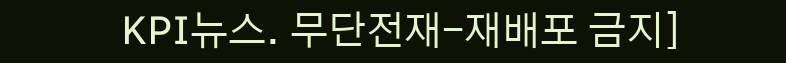KPI뉴스. 무단전재-재배포 금지]